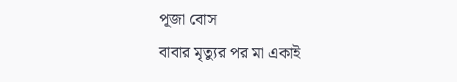পূজা বোস
বাবার মৃত্যুর পর মা একাই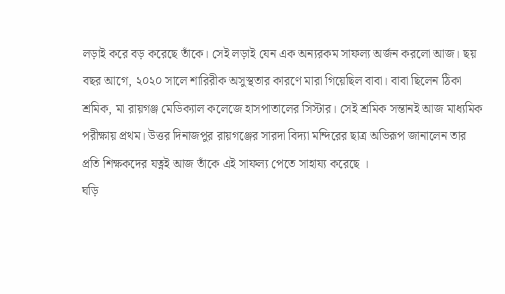লড়াই করে বড় করেছে তাঁকে। সেই লড়াই যেন এক অন্যরকম সাফল্য অর্জন করলো আজ। ছয় বছর আগে, ২০২০ সালে শারিরীক অসুস্থতার কারণে মারা গিয়েছিল বাবা। বাবা ছিলেন ঠিকা শ্রমিক, মা রায়গঞ্জ মেডিক্যাল কলেজে হাসপাতালের সিস্টার। সেই শ্রমিক সন্তানই আজ মাধ্যমিক পরীক্ষায় প্রথম। উত্তর দিনাজপুর রায়গঞ্জের সারদা বিদ্যা মন্দিরের ছাত্র অভিরূপ জানালেন তার প্রতি শিক্ষকদের যত্নই আজ তাঁকে এই সাফল্য পেতে সাহায্য করেছে ।
ঘড়ি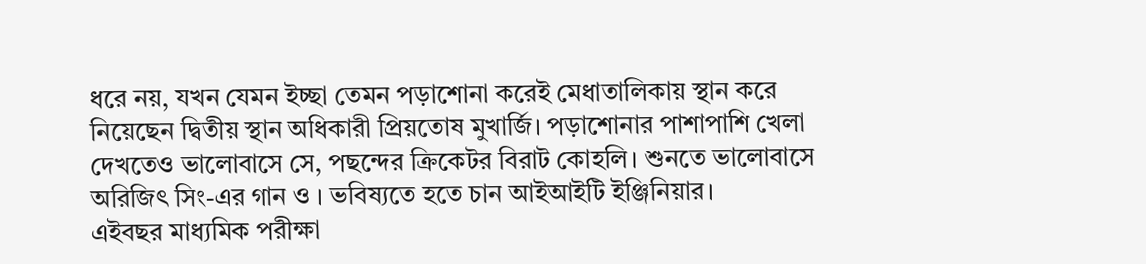ধরে নয়, যখন যেমন ইচ্ছা তেমন পড়াশোনা করেই মেধাতালিকায় স্থান করে নিয়েছেন দ্বিতীয় স্থান অধিকারী প্রিয়তোষ মুখার্জি। পড়াশোনার পাশাপাশি খেলা দেখতেও ভালোবাসে সে, পছন্দের ক্রিকেটর বিরাট কোহলি। শুনতে ভালোবাসে অরিজিৎ সিং-এর গান ও । ভবিষ্যতে হতে চান আইআইটি ইঞ্জিনিয়ার।
এইবছর মাধ্যমিক পরীক্ষা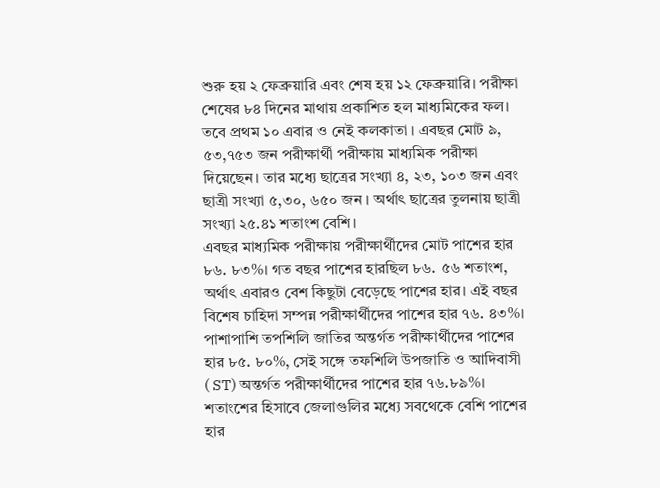শুরু হয় ২ ফেব্রুয়ারি এবং শেষ হয় ১২ ফেব্রুয়ারি। পরীক্ষা শেষের ৮৪ দিনের মাথায় প্রকাশিত হল মাধ্যমিকের ফল। তবে প্রথম ১০ এবার ও নেই কলকাতা । এবছর মোট ৯, ৫৩,৭৫৩ জন পরীক্ষার্থী পরীক্ষায় মাধ্যমিক পরীক্ষা দিয়েছেন। তার মধ্যে ছাত্রের সংখ্যা ৪, ২৩, ১০৩ জন এবং ছাত্রী সংখ্যা ৫,৩০, ৬৫০ জন । অর্থাৎ ছাত্রের তুলনায় ছাত্রী সংখ্যা ২৫.৪১ শতাংশ বেশি।
এবছর মাধ্যমিক পরীক্ষায় পরীক্ষার্থীদের মোট পাশের হার ৮৬. ৮৩%। গত বছর পাশের হারছিল ৮৬. ৫৬ শতাংশ, অর্থাৎ এবারও বেশ কিছুটা বেড়েছে পাশের হার। এই বছর বিশেষ চাহিদা সম্পন্ন পরীক্ষার্থীদের পাশের হার ৭৬. ৪৩%। পাশাপাশি তপশিলি জাতির অন্তর্গত পরীক্ষার্থীদের পাশের হার ৮৫. ৮০%, সেই সঙ্গে তফশিলি উপজাতি ও আদিবাসী ( ST) অন্তর্গত পরীক্ষার্থীদের পাশের হার ৭৬.৮৯%। শতাংশের হিসাবে জেলাগুলির মধ্যে সবথেকে বেশি পাশের হার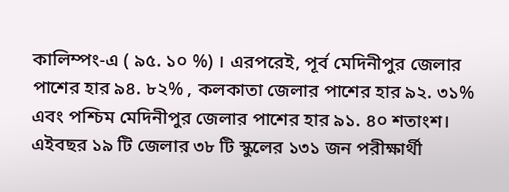কালিম্পং-এ ( ৯৫. ১০ %) । এরপরেই, পূর্ব মেদিনীপুর জেলার পাশের হার ৯৪. ৮২% , কলকাতা জেলার পাশের হার ৯২. ৩১% এবং পশ্চিম মেদিনীপুর জেলার পাশের হার ৯১. ৪০ শতাংশ।
এইবছর ১৯ টি জেলার ৩৮ টি স্কুলের ১৩১ জন পরীক্ষার্থী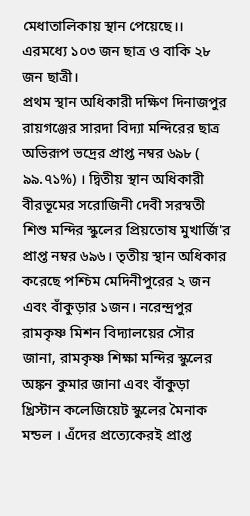মেধাতালিকায় স্থান পেয়েছে।। এরমধ্যে ১০৩ জন ছাত্র ও বাকি ২৮ জন ছাত্রী।
প্রথম স্থান অধিকারী দক্ষিণ দিনাজপুর রায়গঞ্জের সারদা বিদ্যা মন্দিরের ছাত্র অভিরূপ ভদ্রের প্রাপ্ত নম্বর ৬৯৮ ( ৯৯.৭১%) । দ্বিতীয় স্থান অধিকারী বীরভূমের সরোজিনী দেবী সরস্বতী শিশু মন্দির স্কুলের প্রিয়তোষ মুখার্জি'র প্রাপ্ত নম্বর ৬৯৬। তৃতীয় স্থান অধিকার করেছে পশ্চিম মেদিনীপুরের ২ জন এবং বাঁকুড়ার ১জন। নরেন্দ্রপুর রামকৃষ্ণ মিশন বিদ্যালয়ের সৌর জানা, রামকৃষ্ণ শিক্ষা মন্দির স্কুলের অঙ্কন কুমার জানা এবং বাঁকুড়া খ্রিস্টান কলেজিয়েট স্কুলের মৈনাক মন্ডল । এঁদের প্রত্যেকেরই প্রাপ্ত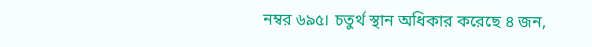নম্বর ৬৯৫। চতুর্থ স্থান অধিকার করেছে ৪ জন,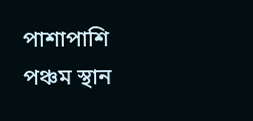পাশাপাশি পঞ্চম স্থান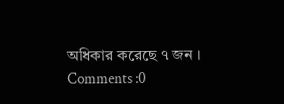অধিকার করেছে ৭ জন ।
Comments :0